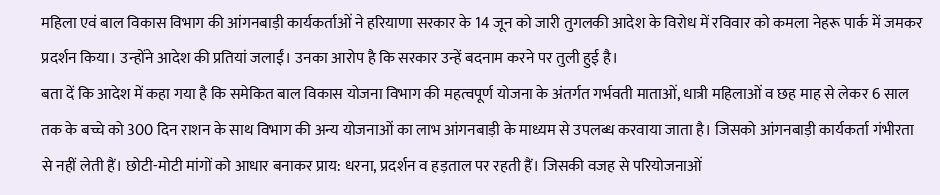महिला एवं बाल विकास विभाग की आंगनबाड़ी कार्यकर्ताओं ने हरियाणा सरकार के 14 जून को जारी तुगलकी आदेश के विरोध में रविवार को कमला नेहरू पार्क में जमकर प्रदर्शन किया। उन्होंने आदेश की प्रतियां जलाईं। उनका आरोप है कि सरकार उन्हें बदनाम करने पर तुली हुई है।
बता दें कि आदेश में कहा गया है कि समेकित बाल विकास योजना विभाग की महत्वपूर्ण योजना के अंतर्गत गर्भवती माताओं, धात्री महिलाओं व छह माह से लेकर 6 साल तक के बच्चे को 300 दिन राशन के साथ विभाग की अन्य योजनाओं का लाभ आंगनबाड़ी के माध्यम से उपलब्ध करवाया जाता है। जिसको आंगनबाड़ी कार्यकर्ता गंभीरता से नहीं लेती हैं। छोटी-मोटी मांगों को आधार बनाकर प्राय: धरना, प्रदर्शन व हड़ताल पर रहती हैं। जिसकी वजह से परियोजनाओं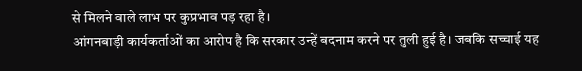से मिलने वाले लाभ पर कुप्रभाव पड़ रहा है।
आंगनबाड़ी कार्यकर्ताओं का आरोप है कि सरकार उन्हें बदनाम करने पर तुली हुई है। जबकि सच्चाई यह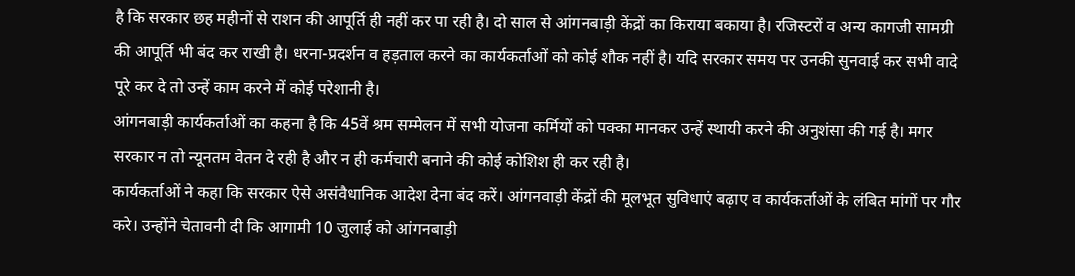है कि सरकार छह महीनों से राशन की आपूर्ति ही नहीं कर पा रही है। दो साल से आंगनबाड़ी केंद्रों का किराया बकाया है। रजिस्टरों व अन्य कागजी सामग्री की आपूर्ति भी बंद कर राखी है। धरना-प्रदर्शन व हड़ताल करने का कार्यकर्ताओं को कोई शौक नहीं है। यदि सरकार समय पर उनकी सुनवाई कर सभी वादे पूरे कर दे तो उन्हें काम करने में कोई परेशानी है।
आंगनबाड़ी कार्यकर्ताओं का कहना है कि 45वें श्रम सम्मेलन में सभी योजना कर्मियों को पक्का मानकर उन्हें स्थायी करने की अनुशंसा की गई है। मगर सरकार न तो न्यूनतम वेतन दे रही है और न ही कर्मचारी बनाने की कोई कोशिश ही कर रही है।
कार्यकर्ताओं ने कहा कि सरकार ऐसे असंवैधानिक आदेश देना बंद करें। आंगनवाड़ी केंद्रों की मूलभूत सुविधाएं बढ़ाए व कार्यकर्ताओं के लंबित मांगों पर गौर करे। उन्होंने चेतावनी दी कि आगामी 10 जुलाई को आंगनबाड़ी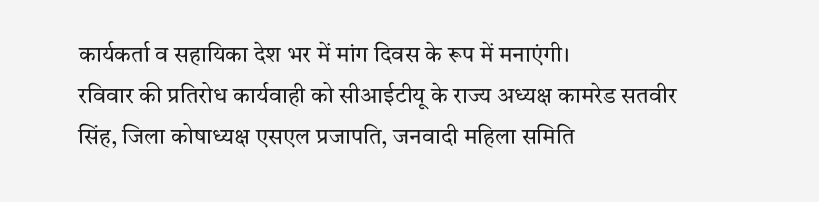कार्यकर्ता व सहायिका देश भर में मांग दिवस के रूप में मनाएंगी।
रविवार की प्रतिरोध कार्यवाही को सीआईटीयू के राज्य अध्यक्ष कामरेड सतवीर सिंह, जिला कोषाध्यक्ष एसएल प्रजापति, जनवादी महिला समिति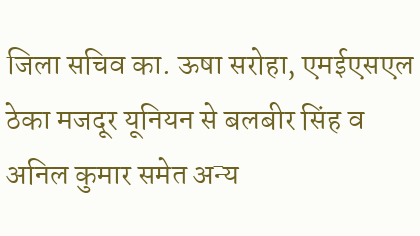जिला सचिव का. ऊषा सरोहा, एमईएसएल ठेका मजदूर यूनियन से बलबीर सिंह व अनिल कुमार समेत अन्य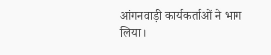आंगनवाड़ी कार्यकर्ताओं ने भाग लिया।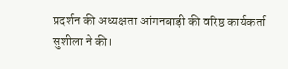प्रदर्शन की अध्यक्षता आंगनबाड़ी की वरिष्ठ कार्यकर्ता सुशीला ने की।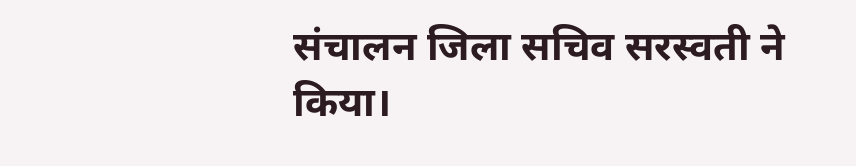संचालन जिला सचिव सरस्वती ने किया।